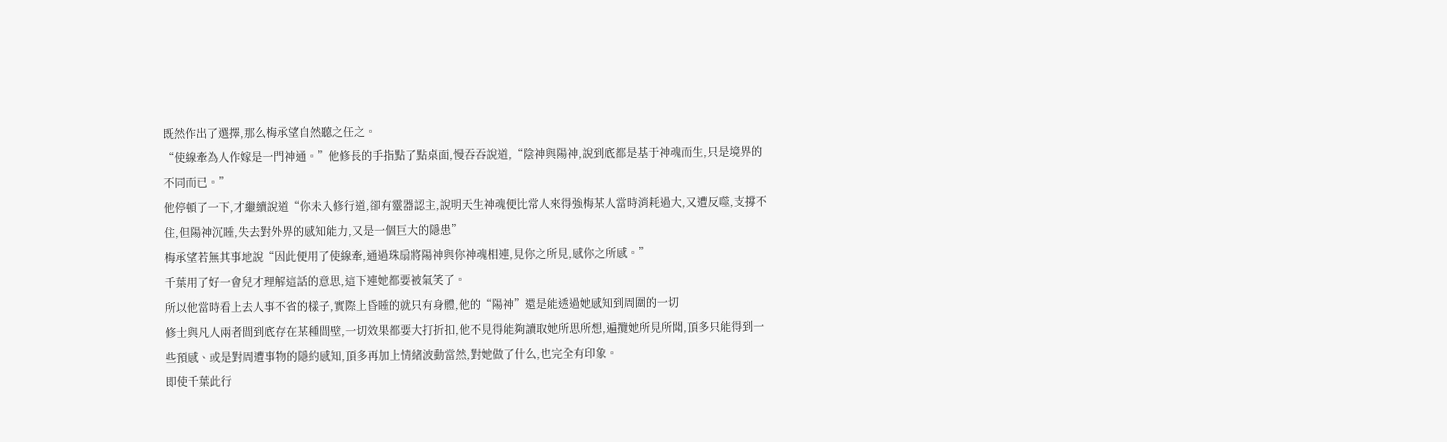既然作出了選擇,那么梅承望自然聽之任之。
“使線牽為人作嫁是一門神通。”他修長的手指點了點桌面,慢吞吞說道,“陰神與陽神,說到底都是基于神魂而生,只是境界的不同而已。”
他停頓了一下,才繼續說道“你未入修行道,卻有靈器認主,說明天生神魂便比常人來得強梅某人當時消耗過大,又遭反噬,支撐不住,但陽神沉睡,失去對外界的感知能力,又是一個巨大的隱患”
梅承望若無其事地說“因此便用了使線牽,通過珠扇將陽神與你神魂相連,見你之所見,感你之所感。”
千葉用了好一會兒才理解這話的意思,這下連她都要被氣笑了。
所以他當時看上去人事不省的樣子,實際上昏睡的就只有身體,他的“陽神”還是能透過她感知到周圍的一切
修士與凡人兩者間到底存在某種間壁,一切效果都要大打折扣,他不見得能夠讀取她所思所想,遍攬她所見所聞,頂多只能得到一些預感、或是對周遭事物的隱約感知,頂多再加上情緒波動當然,對她做了什么,也完全有印象。
即使千葉此行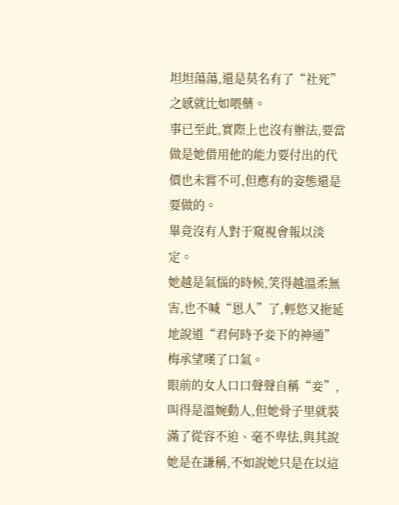坦坦蕩蕩,還是莫名有了“社死”之感就比如喂藥。
事已至此,實際上也沒有辦法,要當做是她借用他的能力要付出的代價也未嘗不可,但應有的姿態還是要做的。
畢竟沒有人對于窺視會報以淡定。
她越是氣惱的時候,笑得越溫柔無害,也不喊“恩人”了,輕悠又拖延地說道“君何時予妾下的神通”
梅承望嘆了口氣。
眼前的女人口口聲聲自稱“妾”,叫得是溫婉動人,但她骨子里就裝滿了從容不迫、毫不卑怯,與其說她是在謙稱,不如說她只是在以這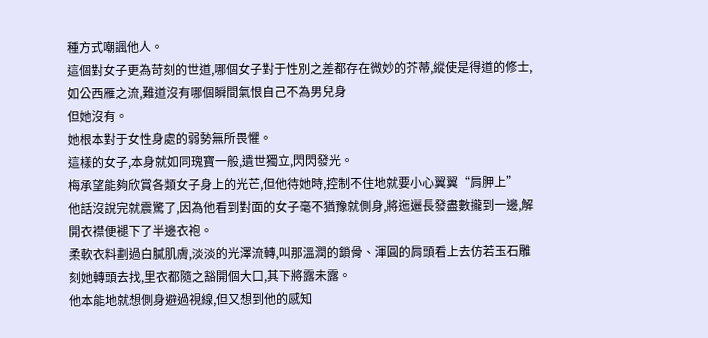種方式嘲諷他人。
這個對女子更為苛刻的世道,哪個女子對于性別之差都存在微妙的芥蒂,縱使是得道的修士,如公西雁之流,難道沒有哪個瞬間氣恨自己不為男兒身
但她沒有。
她根本對于女性身處的弱勢無所畏懼。
這樣的女子,本身就如同瑰寶一般,遺世獨立,閃閃發光。
梅承望能夠欣賞各類女子身上的光芒,但他待她時,控制不住地就要小心翼翼“肩胛上”
他話沒說完就震驚了,因為他看到對面的女子毫不猶豫就側身,將迤邐長發盡數攏到一邊,解開衣襟便褪下了半邊衣袍。
柔軟衣料劃過白膩肌膚,淡淡的光澤流轉,叫那溫潤的鎖骨、渾圓的肩頭看上去仿若玉石雕刻她轉頭去找,里衣都隨之豁開個大口,其下將露未露。
他本能地就想側身避過視線,但又想到他的感知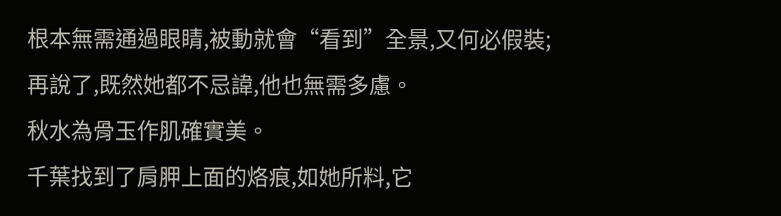根本無需通過眼睛,被動就會“看到”全景,又何必假裝;再說了,既然她都不忌諱,他也無需多慮。
秋水為骨玉作肌確實美。
千葉找到了肩胛上面的烙痕,如她所料,它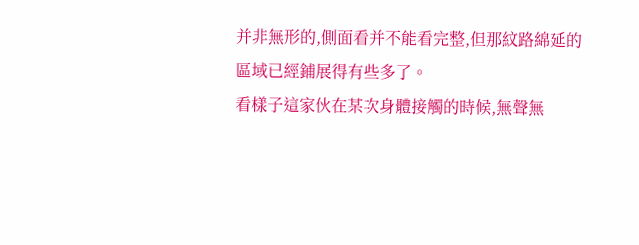并非無形的,側面看并不能看完整,但那紋路綿延的區域已經鋪展得有些多了。
看樣子這家伙在某次身體接觸的時候,無聲無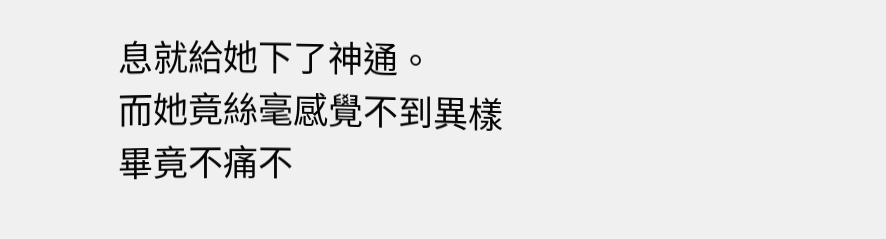息就給她下了神通。
而她竟絲毫感覺不到異樣
畢竟不痛不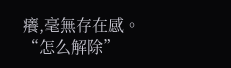癢,毫無存在感。
“怎么解除”